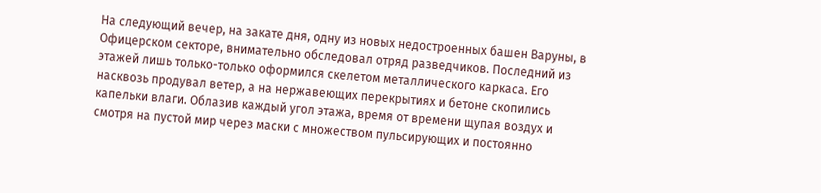На следующий вечер, на закате дня, одну из новых недостроенных башен Варуны, в Офицерском секторе, внимательно обследовал отряд разведчиков. Последний из этажей лишь только-только оформился скелетом металлического каркаса. Его насквозь продувал ветер, а на нержавеющих перекрытиях и бетоне скопились капельки влаги. Облазив каждый угол этажа, время от времени щупая воздух и смотря на пустой мир через маски с множеством пульсирующих и постоянно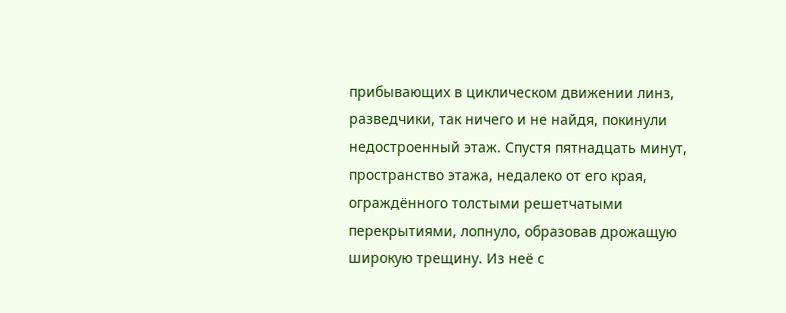прибывающих в циклическом движении линз, разведчики, так ничего и не найдя, покинули недостроенный этаж. Спустя пятнадцать минут, пространство этажа, недалеко от его края, ограждённого толстыми решетчатыми перекрытиями, лопнуло, образовав дрожащую широкую трещину. Из неё с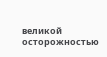великой осторожностью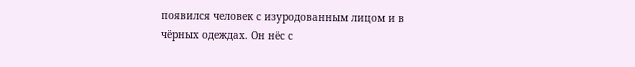появился человек с изуродованным лицом и в чёрных одеждах. Он нёс с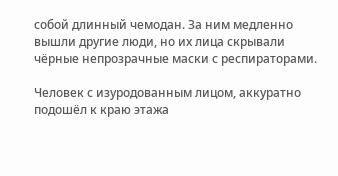собой длинный чемодан. За ним медленно вышли другие люди, но их лица скрывали чёрные непрозрачные маски с респираторами.

Человек с изуродованным лицом, аккуратно подошёл к краю этажа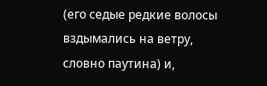(его седые редкие волосы вздымались на ветру, словно паутина) и,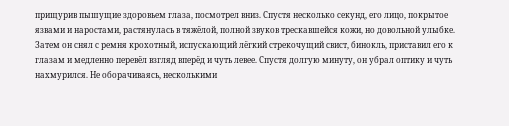прищурив пышущие здоровьем глаза, посмотрел вниз. Спустя несколько секунд, его лицо, покрытое язвами и наростами, растянулась в тяжёлой, полной звуков трескавшейся кожи, но довольной улыбке. Затем он снял с ремня крохотный, испускающий лёгкий стрекочущий свист, бинокль, приставил его к глазам и медленно перевёл взгляд вперёд и чуть левее. Спустя долгую минуту, он убрал оптику и чуть нахмурился. Не оборачиваясь, несколькими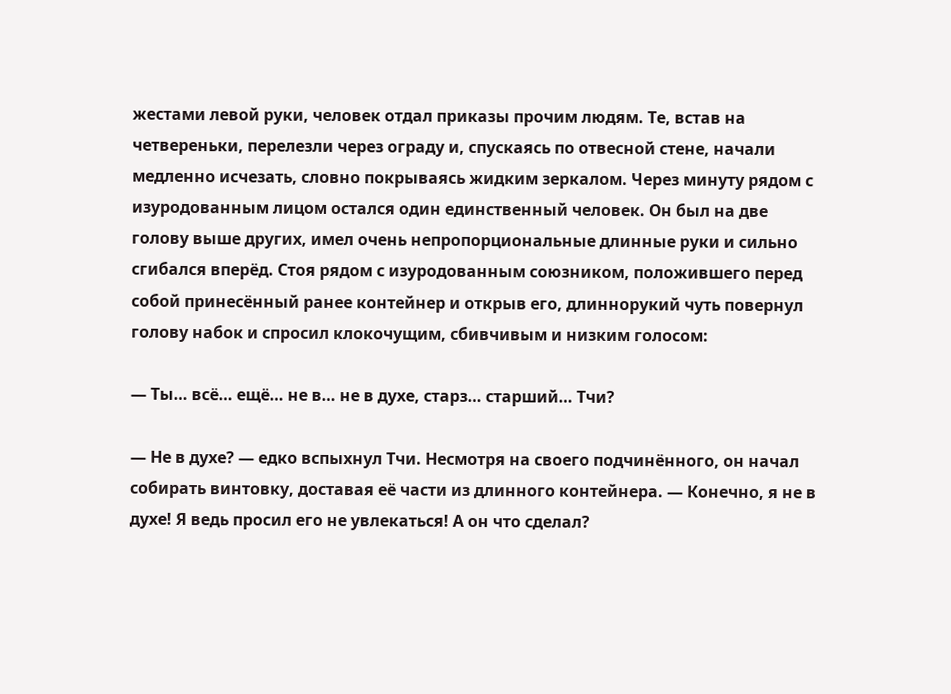жестами левой руки, человек отдал приказы прочим людям. Те, встав на четвереньки, перелезли через ограду и, спускаясь по отвесной стене, начали медленно исчезать, словно покрываясь жидким зеркалом. Через минуту рядом с изуродованным лицом остался один единственный человек. Он был на две голову выше других, имел очень непропорциональные длинные руки и сильно сгибался вперёд. Стоя рядом с изуродованным союзником, положившего перед собой принесённый ранее контейнер и открыв его, длиннорукий чуть повернул голову набок и спросил клокочущим, сбивчивым и низким голосом:

— Ты… всё… ещё… не в… не в духе, старз… старший… Тчи?

— Не в духе? — едко вспыхнул Тчи. Несмотря на своего подчинённого, он начал собирать винтовку, доставая её части из длинного контейнера. — Конечно, я не в духе! Я ведь просил его не увлекаться! А он что сделал?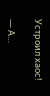Устроил хаос!

— А…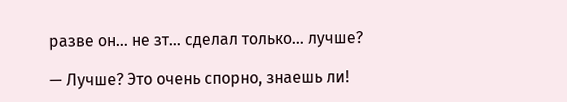разве он… не зт… сделал только… лучше?

— Лучше? Это очень спорно, знаешь ли!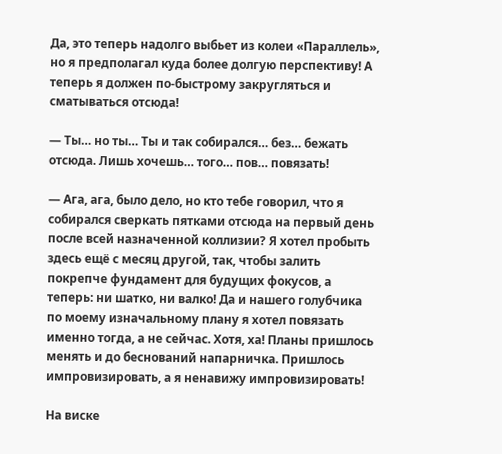Да, это теперь надолго выбьет из колеи «Параллель», но я предполагал куда более долгую перспективу! А теперь я должен по-быстрому закругляться и сматываться отсюда!

— Ты… но ты… Ты и так собирался… без… бежать отсюда. Лишь хочешь… того… пов… повязать!

— Ага, ага, было дело, но кто тебе говорил, что я собирался сверкать пятками отсюда на первый день после всей назначенной коллизии? Я хотел пробыть здесь ещё с месяц другой, так, чтобы залить покрепче фундамент для будущих фокусов, а теперь: ни шатко, ни валко! Да и нашего голубчика по моему изначальному плану я хотел повязать именно тогда, а не сейчас. Хотя, ха! Планы пришлось менять и до беснований напарничка. Пришлось импровизировать, а я ненавижу импровизировать!

На виске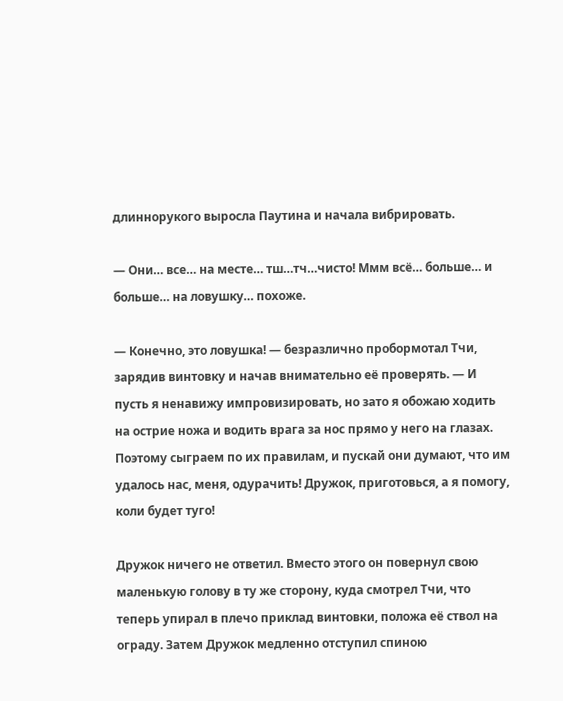длиннорукого выросла Паутина и начала вибрировать.

— Они… все… на месте… тш…тч…чисто! Ммм всё… больше… и больше… на ловушку… похоже.

— Конечно, это ловушка! — безразлично пробормотал Тчи, зарядив винтовку и начав внимательно её проверять. — И пусть я ненавижу импровизировать, но зато я обожаю ходить на острие ножа и водить врага за нос прямо у него на глазах. Поэтому сыграем по их правилам, и пускай они думают, что им удалось нас, меня, одурачить! Дружок, приготовься, а я помогу, коли будет туго!

Дружок ничего не ответил. Вместо этого он повернул свою маленькую голову в ту же сторону, куда смотрел Тчи, что теперь упирал в плечо приклад винтовки, положа её ствол на ограду. Затем Дружок медленно отступил спиною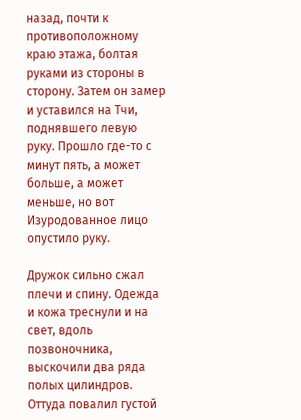назад, почти к противоположному краю этажа, болтая руками из стороны в сторону. Затем он замер и уставился на Тчи, поднявшего левую руку. Прошло где-то с минут пять, а может больше, а может меньше, но вот Изуродованное лицо опустило руку.

Дружок сильно сжал плечи и спину. Одежда и кожа треснули и на свет, вдоль позвоночника, выскочили два ряда полых цилиндров. Оттуда повалил густой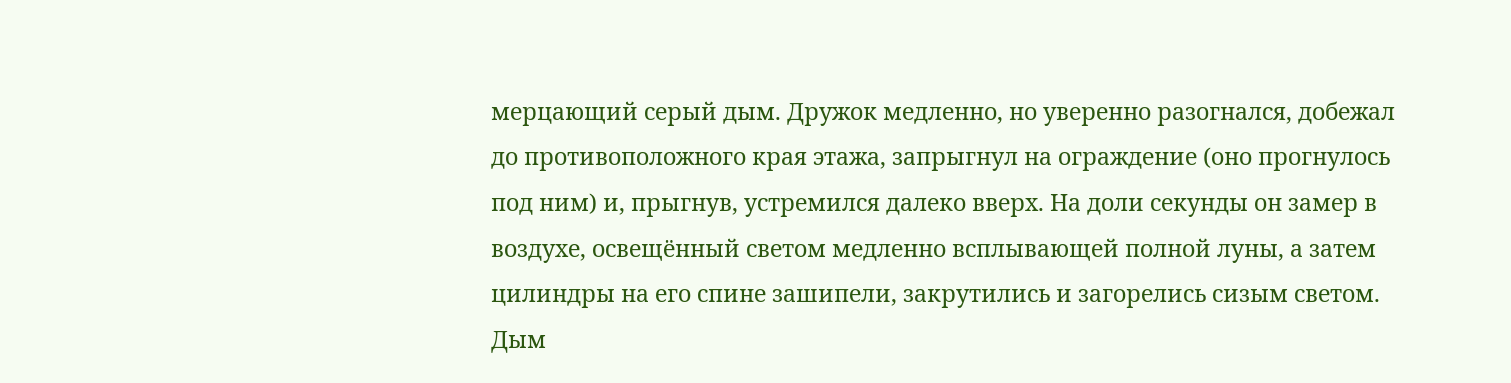мерцающий серый дым. Дружок медленно, но уверенно разогнался, добежал до противоположного края этажа, запрыгнул на ограждение (оно прогнулось под ним) и, прыгнув, устремился далеко вверх. На доли секунды он замер в воздухе, освещённый светом медленно всплывающей полной луны, а затем цилиндры на его спине зашипели, закрутились и загорелись сизым светом. Дым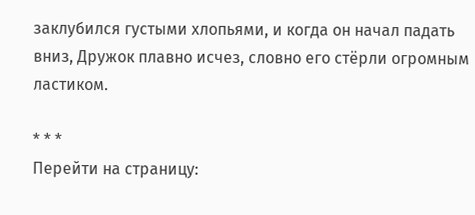заклубился густыми хлопьями, и когда он начал падать вниз, Дружок плавно исчез, словно его стёрли огромным ластиком.

* * *
Перейти на страницу: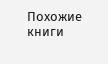Похожие книги